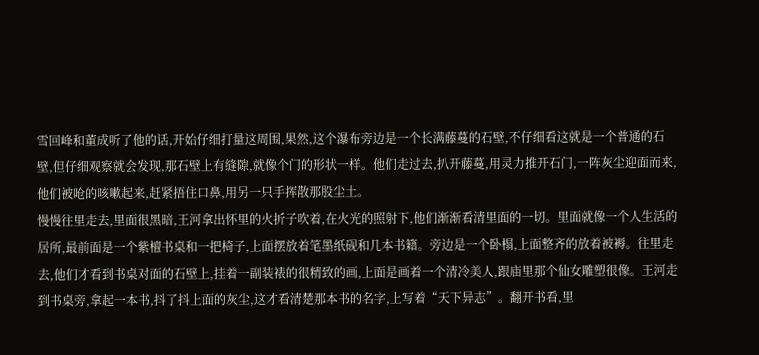雪回峰和董成听了他的话,开始仔细打量这周围,果然,这个瀑布旁边是一个长满藤蔓的石壁,不仔细看这就是一个普通的石壁,但仔细观察就会发现,那石壁上有缝隙,就像个门的形状一样。他们走过去,扒开藤蔓,用灵力推开石门,一阵灰尘迎面而来,他们被呛的咳嗽起来,赶紧捂住口鼻,用另一只手挥散那股尘土。
慢慢往里走去,里面很黑暗,王河拿出怀里的火折子吹着,在火光的照射下,他们渐渐看清里面的一切。里面就像一个人生活的居所,最前面是一个紫檀书桌和一把椅子,上面摆放着笔墨纸砚和几本书籍。旁边是一个卧榻,上面整齐的放着被褥。往里走去,他们才看到书桌对面的石壁上,挂着一副装裱的很精致的画,上面是画着一个清冷美人,跟庙里那个仙女雕塑很像。王河走到书桌旁,拿起一本书,抖了抖上面的灰尘,这才看清楚那本书的名字,上写着“天下异志”。翻开书看,里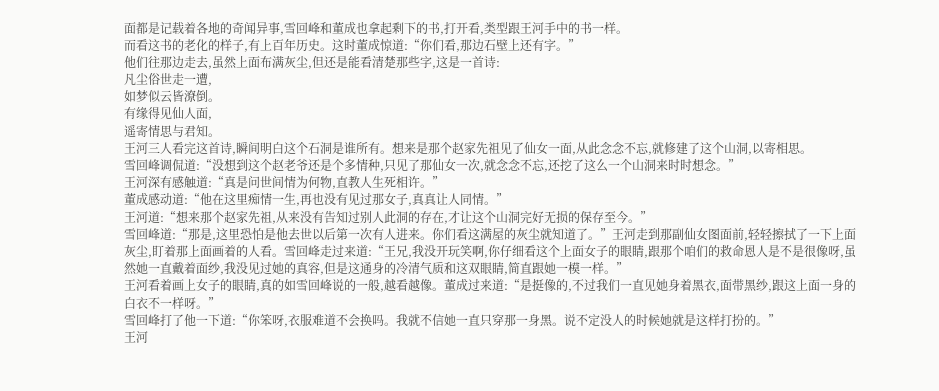面都是记载着各地的奇闻异事,雪回峰和董成也拿起剩下的书,打开看,类型跟王河手中的书一样。
而看这书的老化的样子,有上百年历史。这时董成惊道:“你们看,那边石壁上还有字。”
他们往那边走去,虽然上面布满灰尘,但还是能看清楚那些字,这是一首诗:
凡尘俗世走一遭,
如梦似云皆潦倒。
有缘得见仙人面,
遥寄情思与君知。
王河三人看完这首诗,瞬间明白这个石洞是谁所有。想来是那个赵家先祖见了仙女一面,从此念念不忘,就修建了这个山洞,以寄相思。
雪回峰调侃道:“没想到这个赵老爷还是个多情种,只见了那仙女一次,就念念不忘,还挖了这么一个山洞来时时想念。”
王河深有感触道:“真是问世间情为何物,直教人生死相许。”
董成感动道:“他在这里痴情一生,再也没有见过那女子,真真让人同情。”
王河道:“想来那个赵家先祖,从来没有告知过别人此洞的存在,才让这个山洞完好无损的保存至今。”
雪回峰道:“那是,这里恐怕是他去世以后第一次有人进来。你们看这满屋的灰尘就知道了。”王河走到那副仙女图面前,轻轻擦拭了一下上面灰尘,盯着那上面画着的人看。雪回峰走过来道:“王兄,我没开玩笑啊,你仔细看这个上面女子的眼睛,跟那个咱们的救命恩人是不是很像呀,虽然她一直戴着面纱,我没见过她的真容,但是这通身的冷清气质和这双眼睛,简直跟她一模一样。”
王河看着画上女子的眼睛,真的如雪回峰说的一般,越看越像。董成过来道:“是挺像的,不过我们一直见她身着黑衣,面带黑纱,跟这上面一身的白衣不一样呀。”
雪回峰打了他一下道:“你笨呀,衣服难道不会换吗。我就不信她一直只穿那一身黑。说不定没人的时候她就是这样打扮的。”
王河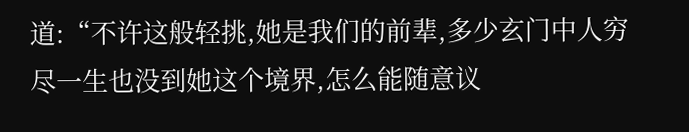道:“不许这般轻挑,她是我们的前辈,多少玄门中人穷尽一生也没到她这个境界,怎么能随意议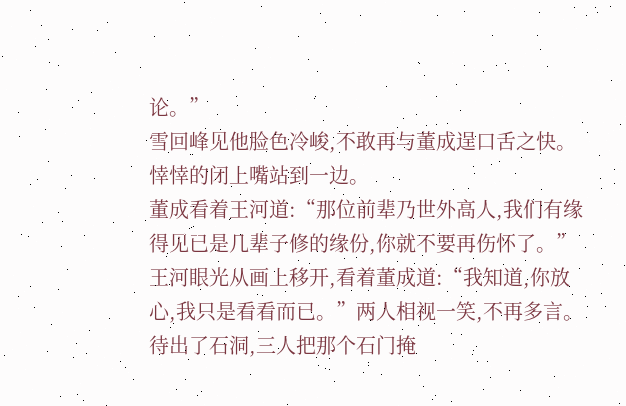论。”
雪回峰见他脸色冷峻,不敢再与董成逞口舌之快。悻悻的闭上嘴站到一边。
董成看着王河道:“那位前辈乃世外高人,我们有缘得见已是几辈子修的缘份,你就不要再伤怀了。”
王河眼光从画上移开,看着董成道:“我知道,你放心,我只是看看而已。”两人相视一笑,不再多言。
待出了石洞,三人把那个石门掩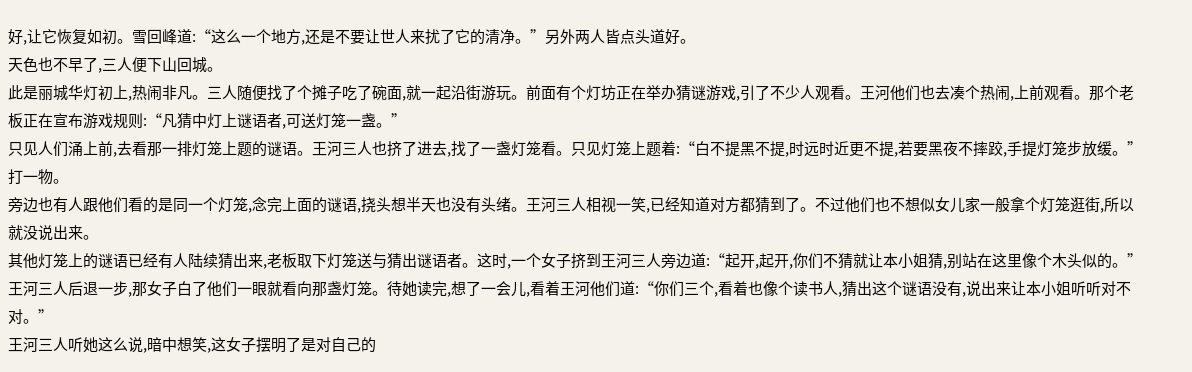好,让它恢复如初。雪回峰道:“这么一个地方,还是不要让世人来扰了它的清净。”另外两人皆点头道好。
天色也不早了,三人便下山回城。
此是丽城华灯初上,热闹非凡。三人随便找了个摊子吃了碗面,就一起沿街游玩。前面有个灯坊正在举办猜谜游戏,引了不少人观看。王河他们也去凑个热闹,上前观看。那个老板正在宣布游戏规则:“凡猜中灯上谜语者,可送灯笼一盏。”
只见人们涌上前,去看那一排灯笼上题的谜语。王河三人也挤了进去,找了一盏灯笼看。只见灯笼上题着:“白不提黑不提,时远时近更不提,若要黑夜不摔跤,手提灯笼步放缓。”打一物。
旁边也有人跟他们看的是同一个灯笼,念完上面的谜语,挠头想半天也没有头绪。王河三人相视一笑,已经知道对方都猜到了。不过他们也不想似女儿家一般拿个灯笼逛街,所以就没说出来。
其他灯笼上的谜语已经有人陆续猜出来,老板取下灯笼送与猜出谜语者。这时,一个女子挤到王河三人旁边道:“起开,起开,你们不猜就让本小姐猜,别站在这里像个木头似的。”
王河三人后退一步,那女子白了他们一眼就看向那盏灯笼。待她读完,想了一会儿,看着王河他们道:“你们三个,看着也像个读书人,猜出这个谜语没有,说出来让本小姐听听对不对。”
王河三人听她这么说,暗中想笑,这女子摆明了是对自己的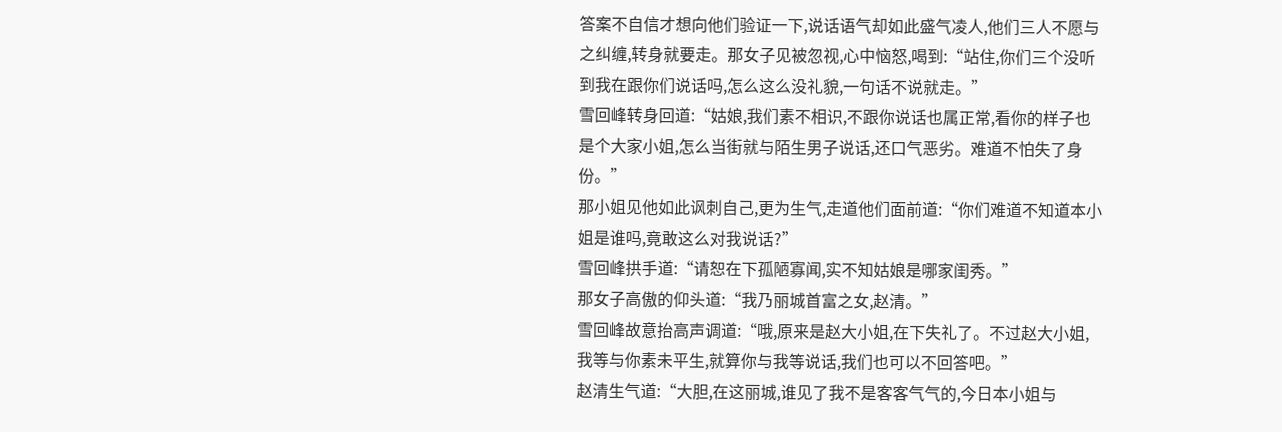答案不自信才想向他们验证一下,说话语气却如此盛气凌人,他们三人不愿与之纠缠,转身就要走。那女子见被忽视,心中恼怒,喝到:“站住,你们三个没听到我在跟你们说话吗,怎么这么没礼貌,一句话不说就走。”
雪回峰转身回道:“姑娘,我们素不相识,不跟你说话也属正常,看你的样子也是个大家小姐,怎么当街就与陌生男子说话,还口气恶劣。难道不怕失了身份。”
那小姐见他如此讽刺自己,更为生气,走道他们面前道:“你们难道不知道本小姐是谁吗,竟敢这么对我说话?”
雪回峰拱手道:“请恕在下孤陋寡闻,实不知姑娘是哪家闺秀。”
那女子高傲的仰头道:“我乃丽城首富之女,赵清。”
雪回峰故意抬高声调道:“哦,原来是赵大小姐,在下失礼了。不过赵大小姐,我等与你素未平生,就算你与我等说话,我们也可以不回答吧。”
赵清生气道:“大胆,在这丽城,谁见了我不是客客气气的,今日本小姐与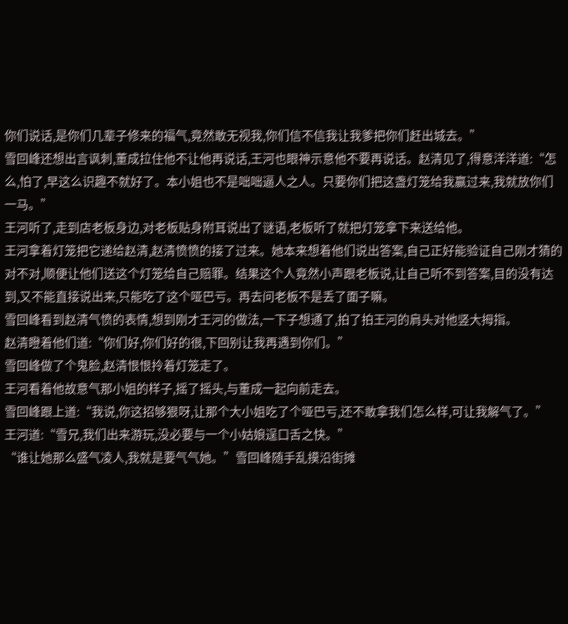你们说话,是你们几辈子修来的福气,竟然敢无视我,你们信不信我让我爹把你们赶出城去。”
雪回峰还想出言讽刺,董成拉住他不让他再说话,王河也眼神示意他不要再说话。赵清见了,得意洋洋道:“怎么,怕了,早这么识趣不就好了。本小姐也不是咄咄逼人之人。只要你们把这盏灯笼给我赢过来,我就放你们一马。”
王河听了,走到店老板身边,对老板贴身附耳说出了谜语,老板听了就把灯笼拿下来送给他。
王河拿着灯笼把它递给赵清,赵清愤愤的接了过来。她本来想着他们说出答案,自己正好能验证自己刚才猜的对不对,顺便让他们送这个灯笼给自己赔罪。结果这个人竟然小声跟老板说,让自己听不到答案,目的没有达到,又不能直接说出来,只能吃了这个哑巴亏。再去问老板不是丢了面子嘛。
雪回峰看到赵清气愤的表情,想到刚才王河的做法,一下子想通了,拍了拍王河的肩头对他竖大拇指。
赵清瞪着他们道:“你们好,你们好的很,下回别让我再遇到你们。”
雪回峰做了个鬼脸,赵清恨恨拎着灯笼走了。
王河看着他故意气那小姐的样子,摇了摇头,与董成一起向前走去。
雪回峰跟上道:“我说,你这招够狠呀,让那个大小姐吃了个哑巴亏,还不敢拿我们怎么样,可让我解气了。”
王河道:“雪兄,我们出来游玩,没必要与一个小姑娘逞口舌之快。”
“谁让她那么盛气凌人,我就是要气气她。”雪回峰随手乱摸沿街摊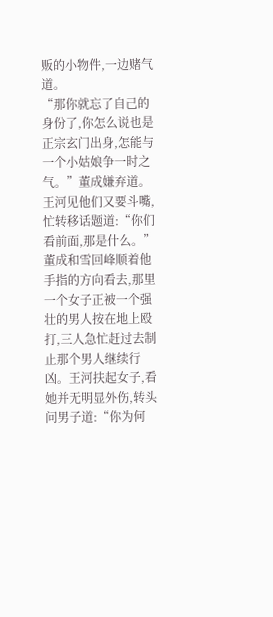贩的小物件,一边赌气道。
“那你就忘了自己的身份了,你怎么说也是正宗玄门出身,怎能与一个小姑娘争一时之气。”董成嫌弃道。
王河见他们又要斗嘴,忙转移话题道:“你们看前面,那是什么。”
董成和雪回峰顺着他手指的方向看去,那里一个女子正被一个强壮的男人按在地上殴打,三人急忙赶过去制止那个男人继续行凶。王河扶起女子,看她并无明显外伤,转头问男子道:“你为何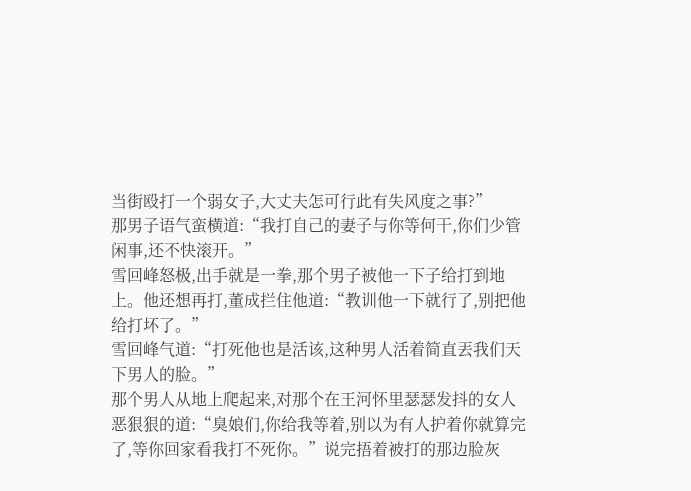当街殴打一个弱女子,大丈夫怎可行此有失风度之事?”
那男子语气蛮横道:“我打自己的妻子与你等何干,你们少管闲事,还不快滚开。”
雪回峰怒极,出手就是一拳,那个男子被他一下子给打到地上。他还想再打,董成拦住他道:“教训他一下就行了,别把他给打坏了。”
雪回峰气道:“打死他也是活该,这种男人活着简直丟我们天下男人的脸。”
那个男人从地上爬起来,对那个在王河怀里瑟瑟发抖的女人恶狠狠的道:“臭娘们,你给我等着,别以为有人护着你就算完了,等你回家看我打不死你。”说完捂着被打的那边脸灰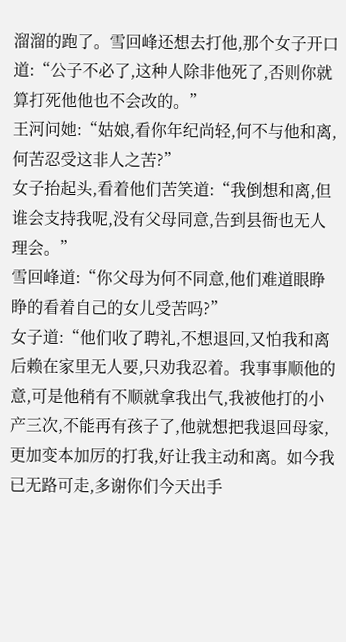溜溜的跑了。雪回峰还想去打他,那个女子开口道:“公子不必了,这种人除非他死了,否则你就算打死他他也不会改的。”
王河问她:“姑娘,看你年纪尚轻,何不与他和离,何苦忍受这非人之苦?”
女子抬起头,看着他们苦笑道:“我倒想和离,但谁会支持我呢,没有父母同意,告到县衙也无人理会。”
雪回峰道:“你父母为何不同意,他们难道眼睁睁的看着自己的女儿受苦吗?”
女子道:“他们收了聘礼,不想退回,又怕我和离后赖在家里无人要,只劝我忍着。我事事顺他的意,可是他稍有不顺就拿我出气,我被他打的小产三次,不能再有孩子了,他就想把我退回母家,更加变本加厉的打我,好让我主动和离。如今我已无路可走,多谢你们今天出手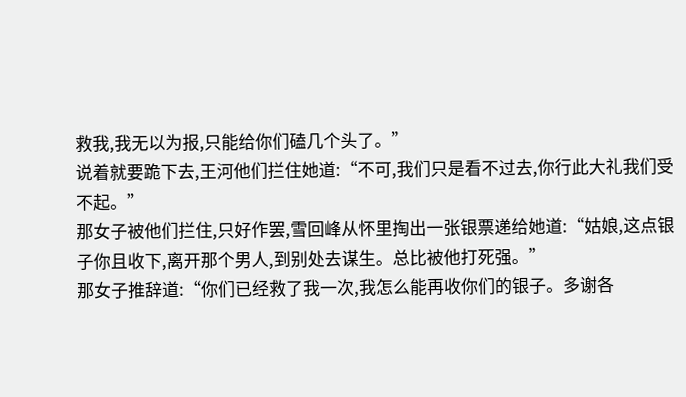救我,我无以为报,只能给你们磕几个头了。”
说着就要跪下去,王河他们拦住她道:“不可,我们只是看不过去,你行此大礼我们受不起。”
那女子被他们拦住,只好作罢,雪回峰从怀里掏出一张银票递给她道:“姑娘,这点银子你且收下,离开那个男人,到别处去谋生。总比被他打死强。”
那女子推辞道:“你们已经救了我一次,我怎么能再收你们的银子。多谢各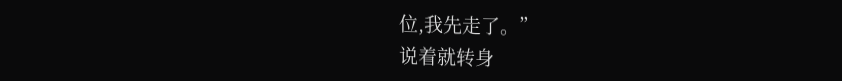位,我先走了。”
说着就转身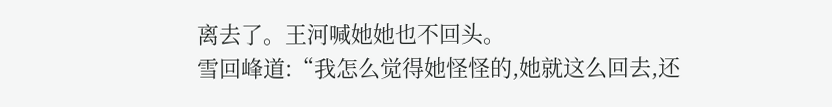离去了。王河喊她她也不回头。
雪回峰道:“我怎么觉得她怪怪的,她就这么回去,还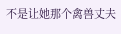不是让她那个禽兽丈夫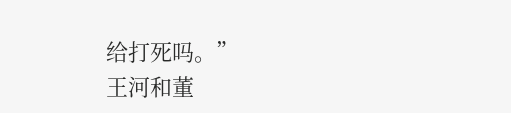给打死吗。”
王河和董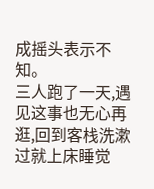成摇头表示不知。
三人跑了一天,遇见这事也无心再逛,回到客栈洗漱过就上床睡觉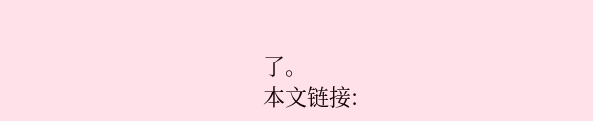了。
本文链接: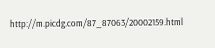http://m.picdg.com/87_87063/20002159.html